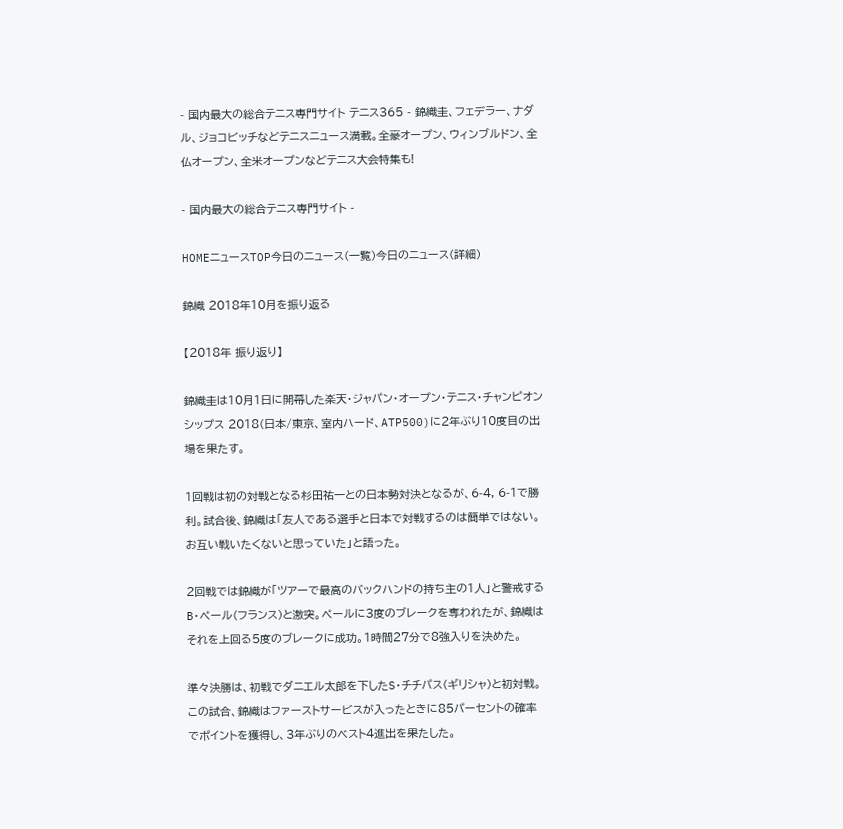- 国内最大の総合テニス専門サイト テニス365 - 錦織圭、フェデラー、ナダル、ジョコビッチなどテニスニュース満載。全豪オープン、ウィンブルドン、全仏オープン、全米オープンなどテニス大会特集も!

- 国内最大の総合テニス専門サイト -

HOMEニュースTOP今日のニュース(一覧)今日のニュース(詳細)

錦織 2018年10月を振り返る

【2018年 振り返り】

錦織圭は10月1日に開幕した楽天・ジャパン・オープン・テニス・チャンピオンシップス 2018(日本/東京、室内ハード、ATP500)に2年ぶり10度目の出場を果たす。

1回戦は初の対戦となる杉田祐一との日本勢対決となるが、6-4, 6-1で勝利。試合後、錦織は「友人である選手と日本で対戦するのは簡単ではない。お互い戦いたくないと思っていた」と語った。

2回戦では錦織が「ツアーで最高のバックハンドの持ち主の1人」と警戒するB・ペール(フランス)と激突。ペールに3度のブレークを奪われたが、錦織はそれを上回る5度のブレークに成功。1時間27分で8強入りを決めた。

準々決勝は、初戦でダニエル太郎を下したS・チチパス(ギリシャ)と初対戦。この試合、錦織はファーストサービスが入ったときに85パーセントの確率でポイントを獲得し、3年ぶりのベスト4進出を果たした。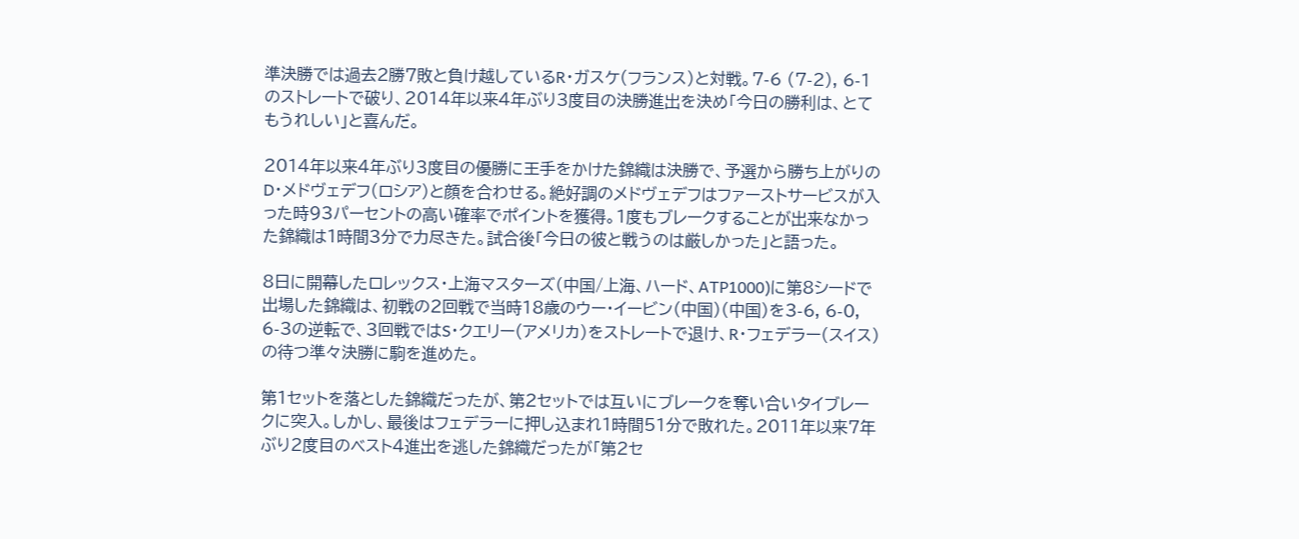準決勝では過去2勝7敗と負け越しているR・ガスケ(フランス)と対戦。7-6 (7-2), 6-1のストレートで破り、2014年以来4年ぶり3度目の決勝進出を決め「今日の勝利は、とてもうれしい」と喜んだ。

2014年以来4年ぶり3度目の優勝に王手をかけた錦織は決勝で、予選から勝ち上がりのD・メドヴェデフ(ロシア)と顔を合わせる。絶好調のメドヴェデフはファーストサービスが入った時93パーセントの高い確率でポイントを獲得。1度もブレークすることが出来なかった錦織は1時間3分で力尽きた。試合後「今日の彼と戦うのは厳しかった」と語った。

8日に開幕したロレックス・上海マスターズ(中国/上海、ハード、ATP1000)に第8シードで出場した錦織は、初戦の2回戦で当時18歳のウー・イービン(中国)(中国)を3-6, 6-0, 6-3の逆転で、3回戦ではS・クエリー(アメリカ)をストレートで退け、R・フェデラー(スイス)の待つ準々決勝に駒を進めた。

第1セットを落とした錦織だったが、第2セットでは互いにブレークを奪い合いタイブレークに突入。しかし、最後はフェデラーに押し込まれ1時間51分で敗れた。2011年以来7年ぶり2度目のベスト4進出を逃した錦織だったが「第2セ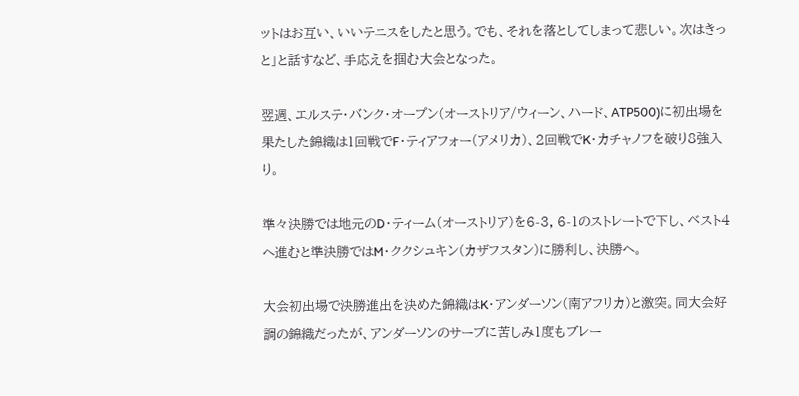ットはお互い、いいテニスをしたと思う。でも、それを落としてしまって悲しい。次はきっと」と話すなど、手応えを掴む大会となった。

翌週、エルステ・バンク・オープン(オーストリア/ウィーン、ハード、ATP500)に初出場を果たした錦織は1回戦でF・ティアフォー(アメリカ)、2回戦でK・カチャノフを破り8強入り。

準々決勝では地元のD・ティーム(オーストリア)を6-3, 6-1のストレートで下し、ベスト4へ進むと準決勝ではM・ククシュキン(カザフスタン)に勝利し、決勝へ。

大会初出場で決勝進出を決めた錦織はK・アンダーソン(南アフリカ)と激突。同大会好調の錦織だったが、アンダーソンのサーブに苦しみ1度もブレー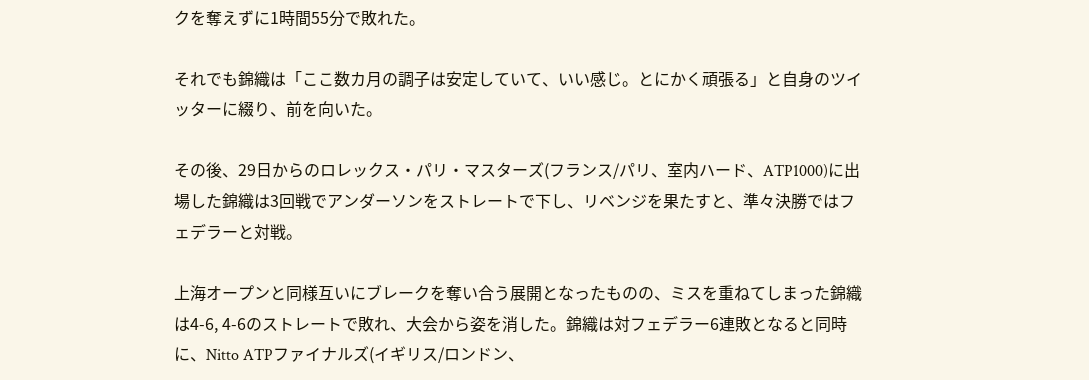クを奪えずに1時間55分で敗れた。

それでも錦織は「ここ数カ月の調子は安定していて、いい感じ。とにかく頑張る」と自身のツイッターに綴り、前を向いた。

その後、29日からのロレックス・パリ・マスターズ(フランス/パリ、室内ハード、ATP1000)に出場した錦織は3回戦でアンダーソンをストレートで下し、リベンジを果たすと、準々決勝ではフェデラーと対戦。

上海オープンと同様互いにブレークを奪い合う展開となったものの、ミスを重ねてしまった錦織は4-6, 4-6のストレートで敗れ、大会から姿を消した。錦織は対フェデラー6連敗となると同時に、Nitto ATPファイナルズ(イギリス/ロンドン、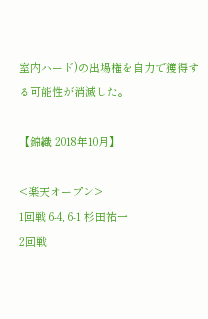室内ハード)の出場権を自力で獲得する可能性が消滅した。

【錦織 2018年10月】

<楽天オープン>
1回戦 6-4, 6-1 杉田祐一
2回戦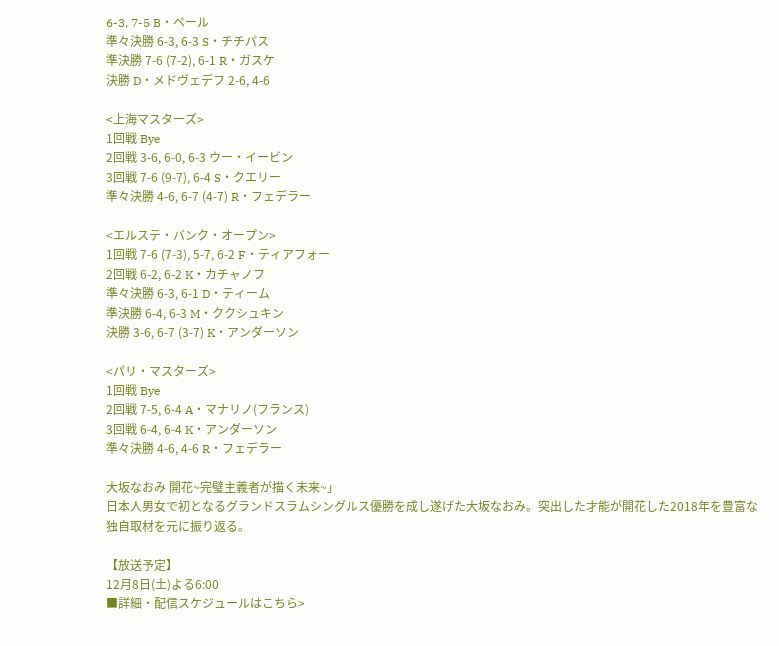6-3, 7-5 B・ペール
準々決勝 6-3, 6-3 S・チチパス
準決勝 7-6 (7-2), 6-1 R・ガスケ
決勝 D・メドヴェデフ 2-6, 4-6

<上海マスターズ>
1回戦 Bye
2回戦 3-6, 6-0, 6-3 ウー・イービン
3回戦 7-6 (9-7), 6-4 S・クエリー
準々決勝 4-6, 6-7 (4-7) R・フェデラー

<エルステ・バンク・オープン>
1回戦 7-6 (7-3), 5-7, 6-2 F・ティアフォー
2回戦 6-2, 6-2 K・カチャノフ
準々決勝 6-3, 6-1 D・ティーム
準決勝 6-4, 6-3 M・ククシュキン
決勝 3-6, 6-7 (3-7) K・アンダーソン

<パリ・マスターズ>
1回戦 Bye
2回戦 7-5, 6-4 A・マナリノ(フランス)
3回戦 6-4, 6-4 K・アンダーソン
準々決勝 4-6, 4-6 R・フェデラー

大坂なおみ 開花~完璧主義者が描く未来~」
日本人男女で初となるグランドスラムシングルス優勝を成し遂げた大坂なおみ。突出した才能が開花した2018年を豊富な独自取材を元に振り返る。

【放送予定】
12月8日(土)よる6:00
■詳細・配信スケジュールはこちら>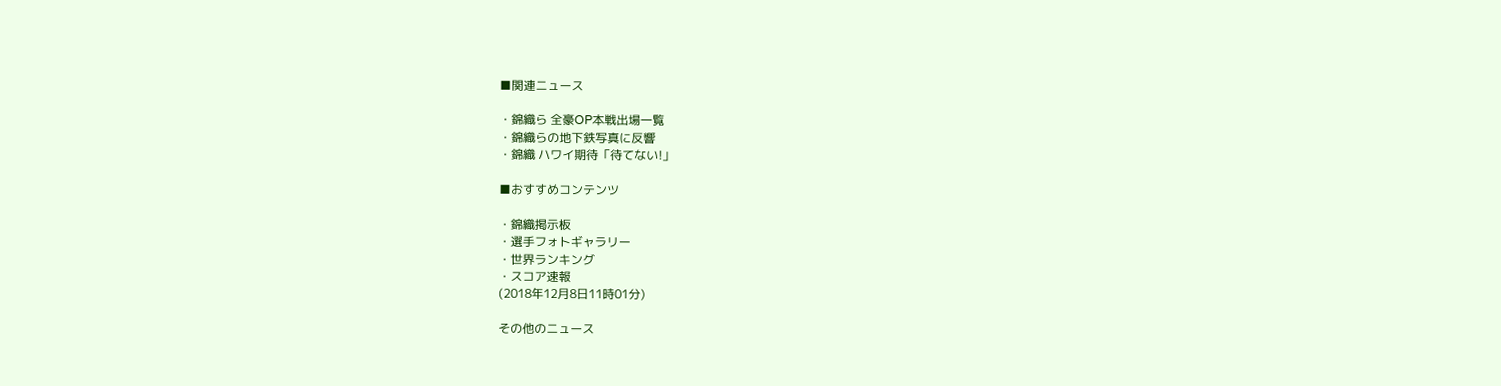■関連ニュース

・錦織ら 全豪OP本戦出場一覧
・錦織らの地下鉄写真に反響
・錦織 ハワイ期待「待てない!」

■おすすめコンテンツ

・錦織掲示板
・選手フォトギャラリー
・世界ランキング
・スコア速報
(2018年12月8日11時01分)

その他のニュース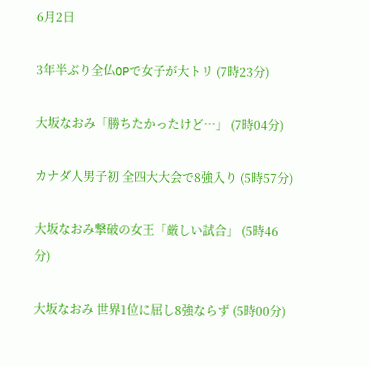6月2日

3年半ぶり全仏OPで女子が大トリ (7時23分)

大坂なおみ「勝ちたかったけど…」 (7時04分)

カナダ人男子初 全四大大会で8強入り (5時57分)

大坂なおみ撃破の女王「厳しい試合」 (5時46分)

大坂なおみ 世界1位に屈し8強ならず (5時00分)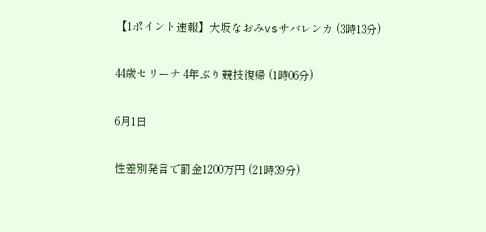【1ポイント速報】大坂なおみvsサバレンカ (3時13分)

44歳セリーナ 4年ぶり競技復帰 (1時06分)

6月1日

性差別発言で罰金1200万円 (21時39分)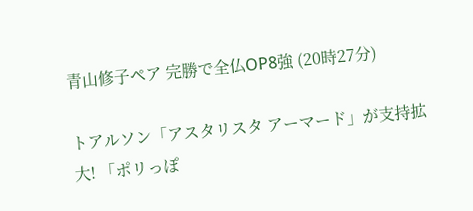青山修子ペア 完勝で全仏OP8強 (20時27分)

トアルソン「アスタリスタ アーマード」が支持拡大! 「ポリっぽ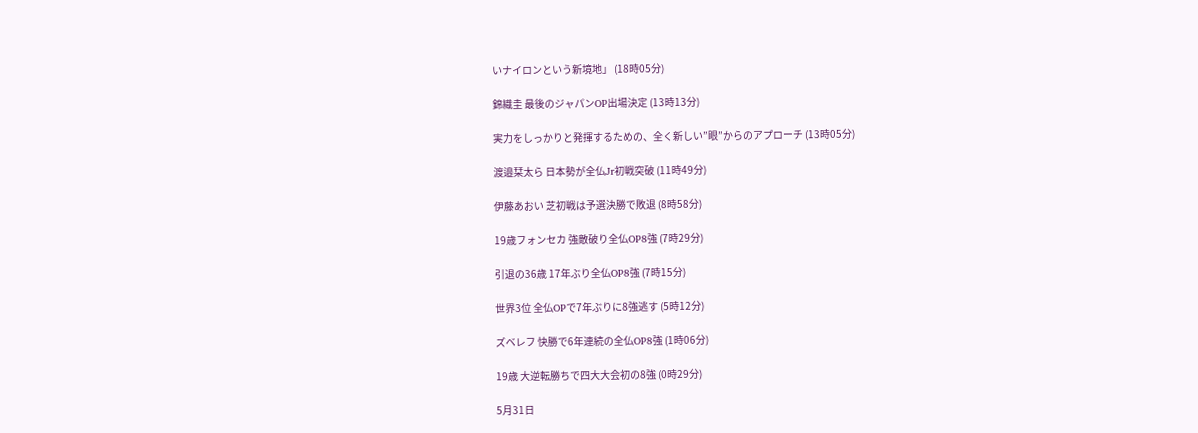いナイロンという新境地」 (18時05分)

錦織圭 最後のジャパンOP出場決定 (13時13分)

実力をしっかりと発揮するための、全く新しい”眼”からのアプローチ (13時05分)

渡邉栞太ら 日本勢が全仏Jr初戦突破 (11時49分)

伊藤あおい 芝初戦は予選決勝で敗退 (8時58分)

19歳フォンセカ 強敵破り全仏OP8強 (7時29分)

引退の36歳 17年ぶり全仏OP8強 (7時15分)

世界3位 全仏OPで7年ぶりに8強逃す (5時12分)

ズベレフ 快勝で6年連続の全仏OP8強 (1時06分)

19歳 大逆転勝ちで四大大会初の8強 (0時29分)

5月31日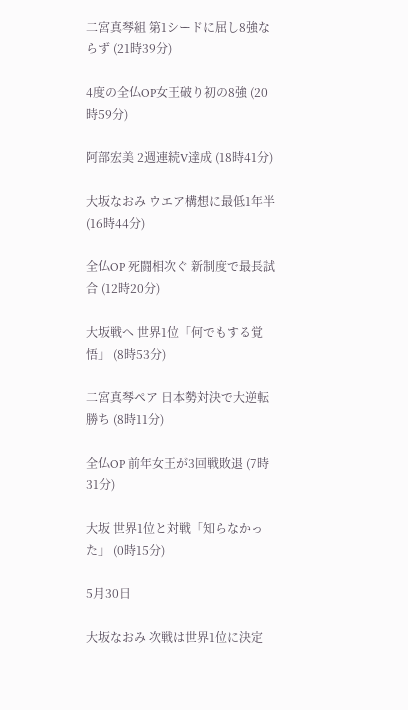二宮真琴組 第1シードに屈し8強ならず (21時39分)

4度の全仏OP女王破り初の8強 (20時59分)

阿部宏美 2週連続V達成 (18時41分)

大坂なおみ ウエア構想に最低1年半 (16時44分)

全仏OP 死闘相次ぐ 新制度で最長試合 (12時20分)

大坂戦へ 世界1位「何でもする覚悟」 (8時53分)

二宮真琴ペア 日本勢対決で大逆転勝ち (8時11分)

全仏OP 前年女王が3回戦敗退 (7時31分)

大坂 世界1位と対戦「知らなかった」 (0時15分)

5月30日

大坂なおみ 次戦は世界1位に決定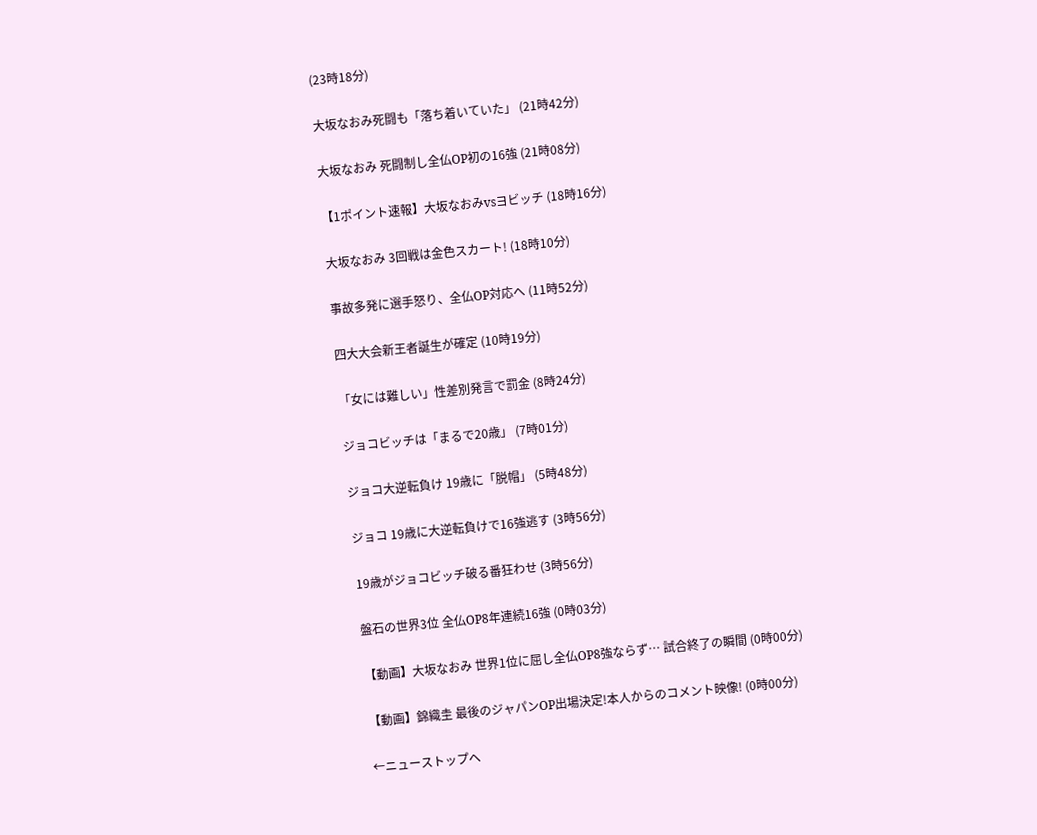(23時18分)

大坂なおみ死闘も「落ち着いていた」 (21時42分)

大坂なおみ 死闘制し全仏OP初の16強 (21時08分)

【1ポイント速報】大坂なおみvsヨビッチ (18時16分)

大坂なおみ 3回戦は金色スカート! (18時10分)

事故多発に選手怒り、全仏OP対応へ (11時52分)

四大大会新王者誕生が確定 (10時19分)

「女には難しい」性差別発言で罰金 (8時24分)

ジョコビッチは「まるで20歳」 (7時01分)

ジョコ大逆転負け 19歳に「脱帽」 (5時48分)

ジョコ 19歳に大逆転負けで16強逃す (3時56分)

19歳がジョコビッチ破る番狂わせ (3時56分)

盤石の世界3位 全仏OP8年連続16強 (0時03分)

【動画】大坂なおみ 世界1位に屈し全仏OP8強ならず… 試合終了の瞬間 (0時00分)

【動画】錦織圭 最後のジャパンOP出場決定!本人からのコメント映像! (0時00分)

←ニューストップへ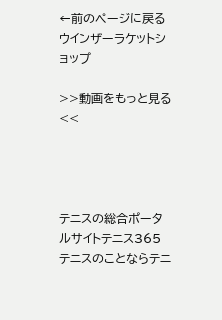←前のページに戻る
ウインザーラケットショップ

>>動画をもっと見る<<




テニスの総合ポータルサイトテニス365
テニスのことならテニ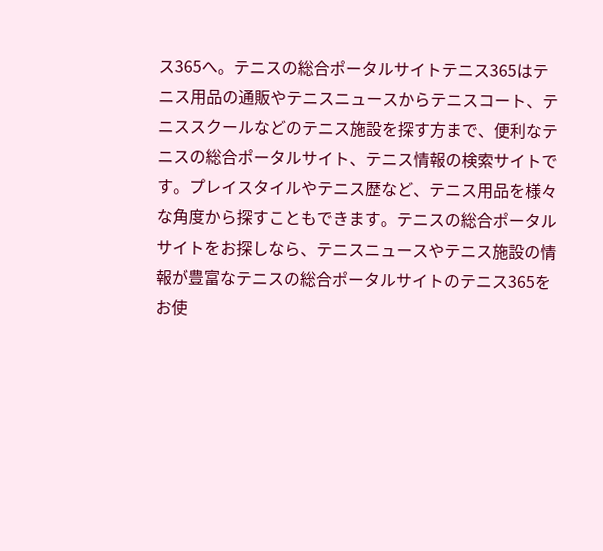ス365へ。テニスの総合ポータルサイトテニス365はテニス用品の通販やテニスニュースからテニスコート、テニススクールなどのテニス施設を探す方まで、便利なテニスの総合ポータルサイト、テニス情報の検索サイトです。プレイスタイルやテニス歴など、テニス用品を様々な角度から探すこともできます。テニスの総合ポータルサイトをお探しなら、テニスニュースやテニス施設の情報が豊富なテニスの総合ポータルサイトのテニス365をお使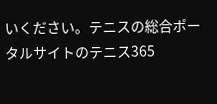いください。テニスの総合ポータルサイトのテニス365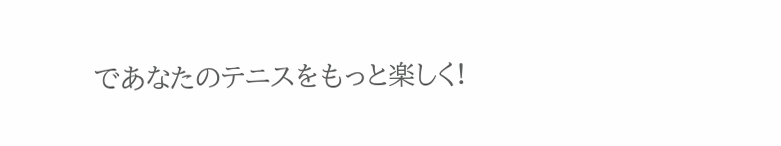であなたのテニスをもっと楽しく!